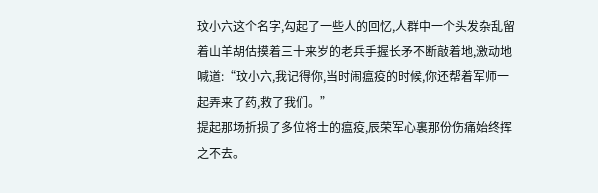玟小六这个名字,勾起了一些人的回忆,人群中一个头发杂乱留着山羊胡估摸着三十来岁的老兵手握长矛不断敲着地,激动地喊道:“玟小六,我记得你,当时闹瘟疫的时候,你还帮着军师一起弄来了药,救了我们。”
提起那场折损了多位将士的瘟疫,辰荣军心裏那份伤痛始终挥之不去。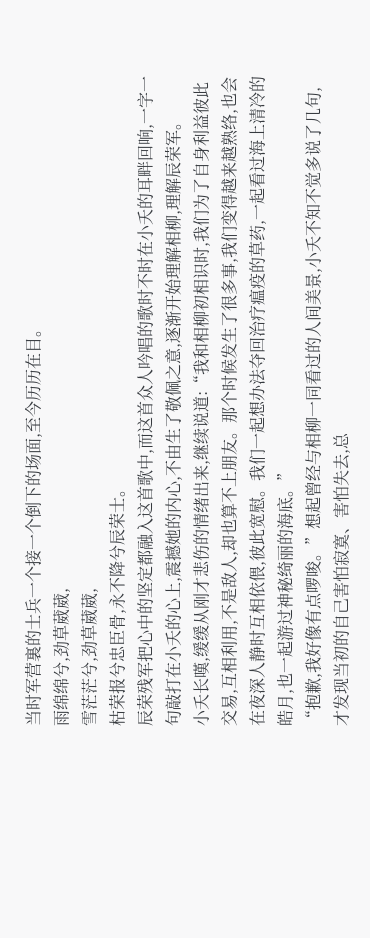当时军营裏的士兵一个接一个倒下的场面,至今历历在目。
雨绵绵兮,劲草葳葳,
雪茫茫兮,劲草葳葳,
枯荣报兮忠臣骨,永不降兮辰荣士。
辰荣残军把心中的坚定都融入这首歌中,而这首众人吟唱的歌时不时在小夭的耳畔回响,一字一句敲打在小夭的心上,震撼她的内心,不由生了敬佩之意,逐渐开始理解相柳,理解辰荣军。
小夭长嘆,缓缓从刚才悲伤的情绪出来,继续说道:“我和相柳初相识时,我们为了自身利益彼此交易,互相利用,不是敌人,却也算不上朋友。那个时候发生了很多事,我们变得越来越熟络,也会在夜深人静时互相依偎,彼此宽慰。我们一起想办法夺回治疗瘟疫的草药,一起看过海上清冷的皓月,也一起游过神秘绮丽的海底。”
“抱歉,我好像有点啰唆。”想起曾经与相柳一同看过的人间美景,小夭不知不觉多说了几句,才发现当初的自己害怕寂寞、害怕失去,总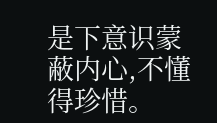是下意识蒙蔽内心,不懂得珍惜。